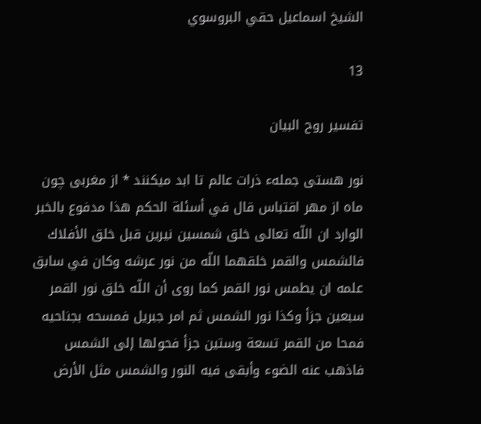الشيخ اسماعيل حقي البروسوي

13

تفسير روح البيان

نور هستى جملهء ذرات عالم تا ابد ميكنند * از مغربى چون ماه از مهر اقتباس قال في أسئلة الحكم هذا مدفوع بالخبر الوارد ان اللّه تعالى خلق شمسين نيرين قبل خلق الأفلاك فالشمس والقمر خلقهما اللّه من نور عرشه وكان في سابق علمه ان يطمس نور القمر كما روى أن اللّه خلق نور القمر سبعين جزأ وكذا نور الشمس ثم امر جبريل فمسحه بجناحيه فمحا من القمر تسعة وستين جزأ فحولها إلى الشمس فاذهب عنه الضوء وأبقى فيه النور والشمس مثل الأرض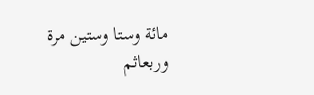مائة وستا وستين مرة وربعاثم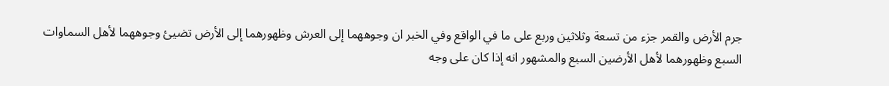جرم الأرض والقمر جزء من تسعة وثلاثين وربع على ما في الواقع وفي الخبر ان وجوههما إلى العرش وظهورهما إلى الأرض تضيئ وجوههما لأهل السماوات السبع وظهورهما لأهل الأرضين السبع والمشهور انه إذا كان على وجه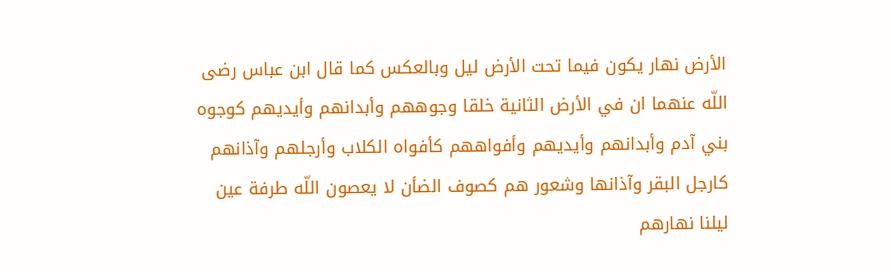الأرض نهار يكون فيما تحت الأرض ليل وبالعكس كما قال ابن عباس رضى اللّه عنهما ان في الأرض الثانية خلقا وجوههم وأبدانهم وأيديهم كوجوه بني آدم وأبدانهم وأيديهم وأفواههم كأفواه الكلاب وأرجلهم وآذانهم كارجل البقر وآذانها وشعور هم كصوف الضأن لا يعصون اللّه طرفة عين ليلنا نهارهم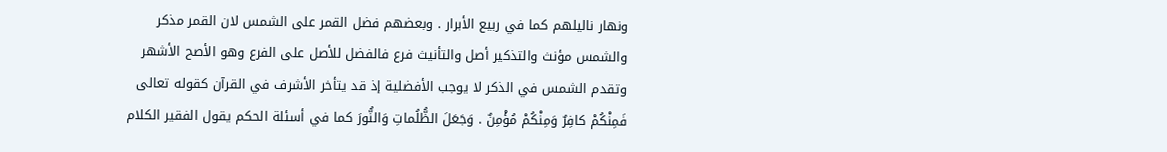ونهار ناليلهم كما في ربيع الأبرار . وبعضهم فضل القمر على الشمس لان القمر مذكر والشمس مؤنث والتذكير أصل والتأنيث فرع فالفضل للأصل على الفرع وهو الأصح الأشهر وتقدم الشمس في الذكر لا يوجب الأفضلية إذ قد يتأخر الأشرف في القرآن كقوله تعالى فَمِنْكُمْ كافِرٌ وَمِنْكُمْ مُؤْمِنٌ . وَجَعَلَ الظُّلُماتِ وَالنُّورَ كما في أسئلة الحكم يقول الفقير الكلام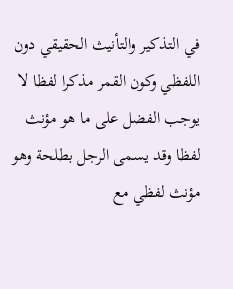في التذكير والتأنيث الحقيقي دون اللفظي وكون القمر مذكرا لفظا لا يوجب الفضل على ما هو مؤنث لفظا وقد يسمى الرجل بطلحة وهو مؤنث لفظي مع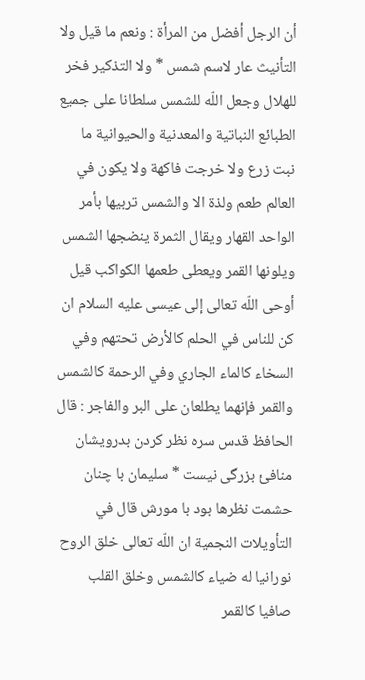أن الرجل أفضل من المرأة : ونعم ما قيل ولا التأنيث عار لاسم شمس * ولا التذكير فخر للهلال وجعل اللّه للشمس سلطانا على جميع الطبائع النباتية والمعدنية والحيوانية ما نبت زرع ولا خرجت فاكهة ولا يكون في العالم طعم ولذة الا والشمس تربيها بأمر الواحد القهار ويقال الثمرة ينضجها الشمس ويلونها القمر ويعطى طعمها الكواكب قيل أوحى اللّه تعالى إلى عيسى عليه السلام ان كن للناس في الحلم كالأرض تحتهم وفي السخاء كالماء الجاري وفي الرحمة كالشمس والقمر فإنهما يطلعان على البر والفاجر : قال الحافظ قدس سره نظر كردن بدرويشان منافئ بزرگى نيست * سليمان با چنان حشمت نظرها بود با مورش قال في التأويلات النجمية ان اللّه تعالى خلق الروح نورانيا له ضياء كالشمس وخلق القلب صافيا كالقمر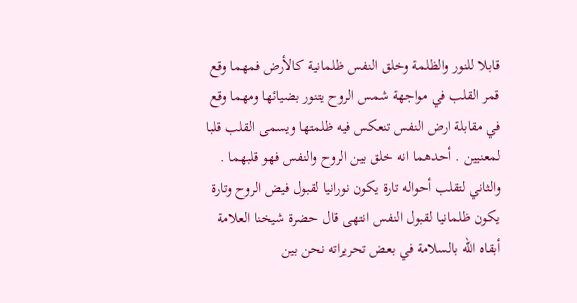قابلا للنور والظلمة وخلق النفس ظلمانية كالأرض فمهما وقع قمر القلب في مواجهة شمس الروح يتنور بضيائها ومهما وقع في مقابلة ارض النفس تنعكس فيه ظلمتها ويسمى القلب قلبا لمعنيين . أحدهما انه خلق بين الروح والنفس فهو قلبهما . والثاني لتقلب أحواله تارة يكون نورانيا لقبول فيض الروح وتارة يكون ظلمانيا لقبول النفس انتهى قال حضرة شيخنا العلامة أبقاه اللّه بالسلامة في بعض تحريراته نحن بين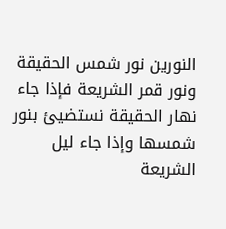النورين نور شمس الحقيقة ونور قمر الشريعة فإذا جاء نهار الحقيقة نستضيئ بنور شمسها وإذا جاء ليل الشريعة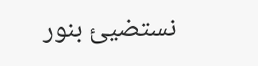نستضيئ بنور